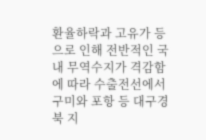환율하락과 고유가 등으로 인해 전반적인 국내 무역수지가 격감함에 따라 수출전선에서 구미와 포항 등 대구경북 지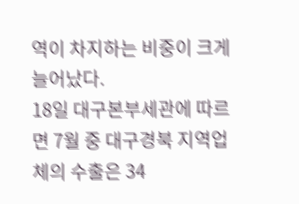역이 차지하는 비중이 크게 늘어났다.
18일 대구본부세관에 따르면 7월 중 대구경북 지역업체의 수출은 34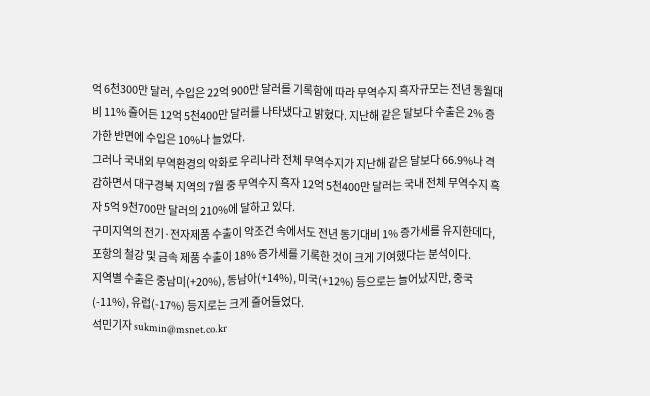억 6천300만 달러, 수입은 22억 900만 달러를 기록함에 따라 무역수지 흑자규모는 전년 동월대비 11% 줄어든 12억 5천400만 달러를 나타냈다고 밝혔다. 지난해 같은 달보다 수출은 2% 증가한 반면에 수입은 10%나 늘었다.
그러나 국내외 무역환경의 악화로 우리나라 전체 무역수지가 지난해 같은 달보다 66.9%나 격감하면서 대구경북 지역의 7월 중 무역수지 흑자 12억 5천400만 달러는 국내 전체 무역수지 흑자 5억 9천700만 달러의 210%에 달하고 있다.
구미지역의 전기·전자제품 수출이 악조건 속에서도 전년 동기대비 1% 증가세를 유지한데다, 포항의 철강 및 금속 제품 수출이 18% 증가세를 기록한 것이 크게 기여했다는 분석이다.
지역별 수출은 중남미(+20%), 동남아(+14%), 미국(+12%) 등으로는 늘어났지만, 중국(-11%), 유럽(-17%) 등지로는 크게 줄어들었다.
석민기자 sukmin@msnet.co.kr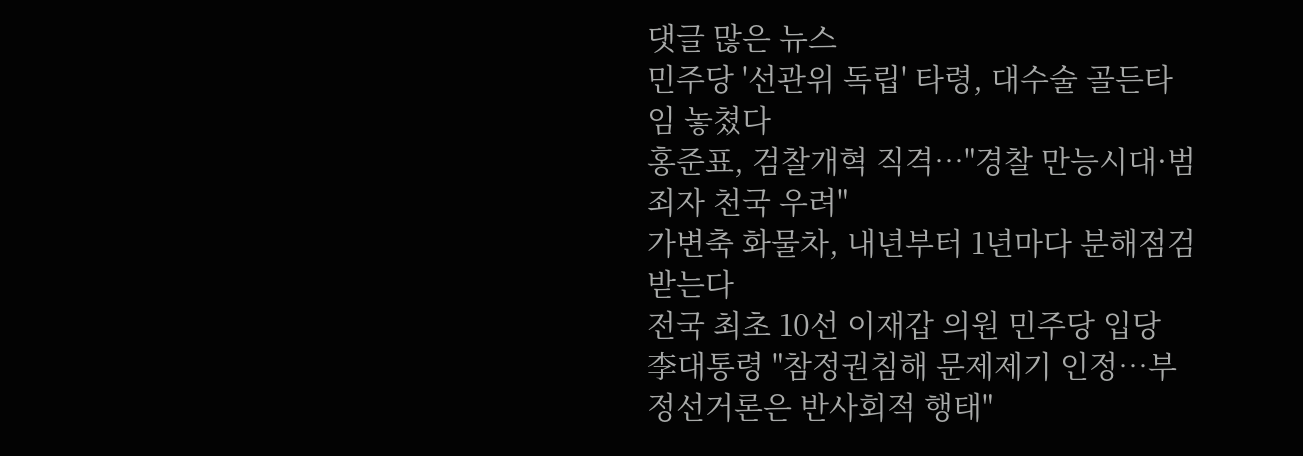댓글 많은 뉴스
민주당 '선관위 독립' 타령, 대수술 골든타임 놓쳤다
홍준표, 검찰개혁 직격…"경찰 만능시대·범죄자 천국 우려"
가변축 화물차, 내년부터 1년마다 분해점검 받는다
전국 최초 10선 이재갑 의원 민주당 입당
李대통령 "참정권침해 문제제기 인정…부정선거론은 반사회적 행태"